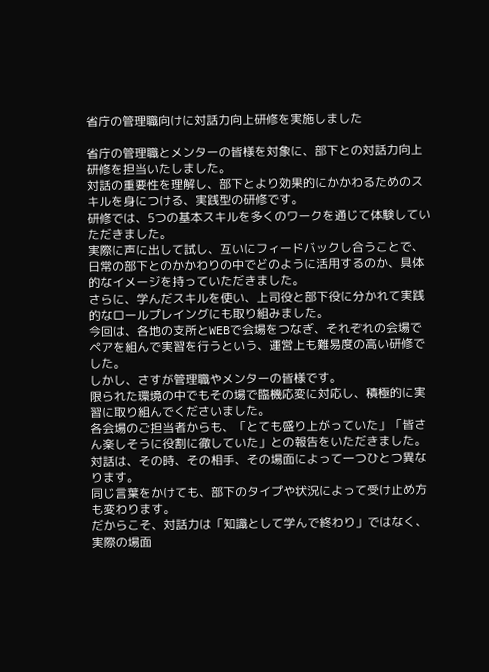省庁の管理職向けに対話力向上研修を実施しました

省庁の管理職とメンターの皆様を対象に、部下との対話力向上研修を担当いたしました。
対話の重要性を理解し、部下とより効果的にかかわるためのスキルを身につける、実践型の研修です。
研修では、5つの基本スキルを多くのワークを通じて体験していただきました。
実際に声に出して試し、互いにフィードバックし合うことで、日常の部下とのかかわりの中でどのように活用するのか、具体的なイメージを持っていただきました。
さらに、学んだスキルを使い、上司役と部下役に分かれて実践的なロールプレイングにも取り組みました。
今回は、各地の支所とWEBで会場をつなぎ、それぞれの会場でペアを組んで実習を行うという、運営上も難易度の高い研修でした。
しかし、さすが管理職やメンターの皆様です。
限られた環境の中でもその場で臨機応変に対応し、積極的に実習に取り組んでくださいました。
各会場のご担当者からも、「とても盛り上がっていた」「皆さん楽しそうに役割に徹していた」との報告をいただきました。
対話は、その時、その相手、その場面によって一つひとつ異なります。
同じ言葉をかけても、部下のタイプや状況によって受け止め方も変わります。
だからこそ、対話力は「知識として学んで終わり」ではなく、実際の場面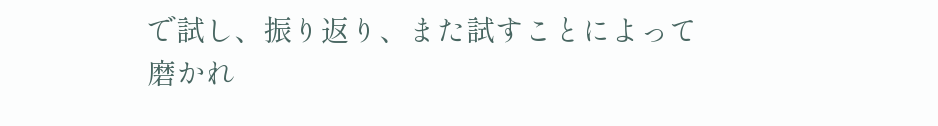で試し、振り返り、また試すことによって磨かれ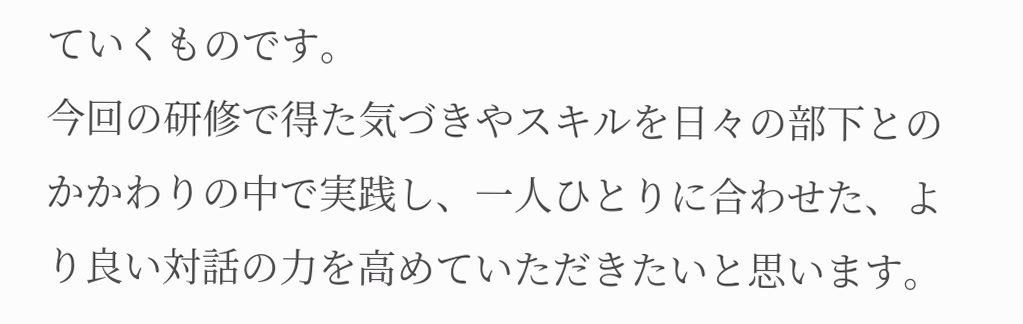ていくものです。
今回の研修で得た気づきやスキルを日々の部下とのかかわりの中で実践し、一人ひとりに合わせた、より良い対話の力を高めていただきたいと思います。